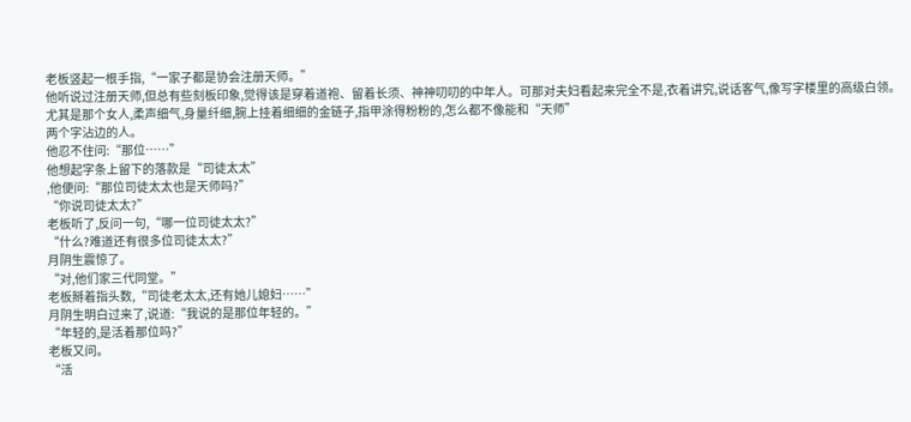老板竖起一根手指,“一家子都是协会注册天师。”
他听说过注册天师,但总有些刻板印象,觉得该是穿着道袍、留着长须、神神叨叨的中年人。可那对夫妇看起来完全不是,衣着讲究,说话客气,像写字楼里的高级白领。
尤其是那个女人,柔声细气,身量纤细,腕上挂着细细的金链子,指甲涂得粉粉的,怎么都不像能和“天师”
两个字沾边的人。
他忍不住问:“那位……”
他想起字条上留下的落款是“司徒太太”
,他便问:“那位司徒太太也是天师吗?”
“你说司徒太太?”
老板听了,反问一句,“哪一位司徒太太?”
“什么?难道还有很多位司徒太太?”
月阴生震惊了。
“对,他们家三代同堂。”
老板掰着指头数,“司徒老太太,还有她儿媳妇……”
月阴生明白过来了,说道:“我说的是那位年轻的。”
“年轻的,是活着那位吗?”
老板又问。
“活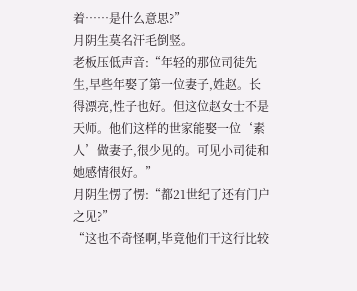着……是什么意思?”
月阴生莫名汗毛倒竖。
老板压低声音:“年轻的那位司徒先生,早些年娶了第一位妻子,姓赵。长得漂亮,性子也好。但这位赵女士不是天师。他们这样的世家能娶一位‘素人’做妻子,很少见的。可见小司徒和她感情很好。”
月阴生愣了愣:“都21世纪了还有门户之见?”
“这也不奇怪啊,毕竟他们干这行比较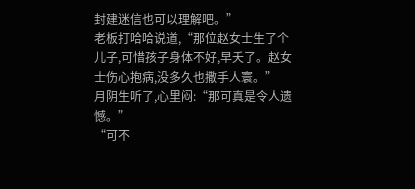封建迷信也可以理解吧。”
老板打哈哈说道,“那位赵女士生了个儿子,可惜孩子身体不好,早夭了。赵女士伤心抱病,没多久也撒手人寰。”
月阴生听了,心里闷:“那可真是令人遗憾。”
“可不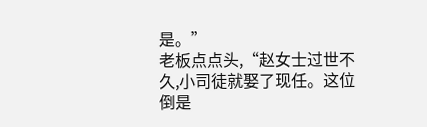是。”
老板点点头,“赵女士过世不久,小司徒就娶了现任。这位倒是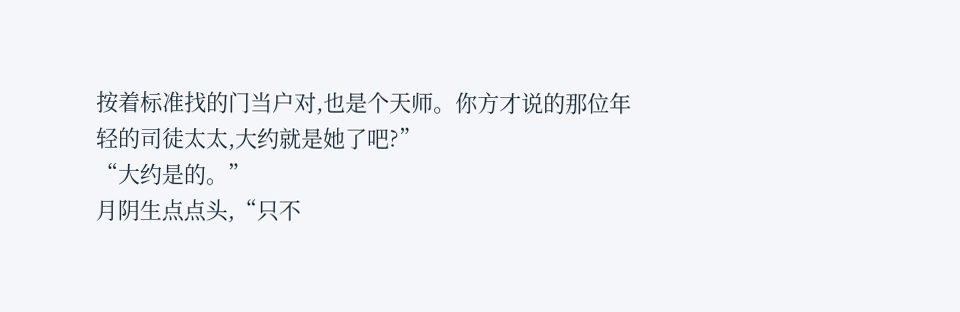按着标准找的门当户对,也是个天师。你方才说的那位年轻的司徒太太,大约就是她了吧?”
“大约是的。”
月阴生点点头,“只不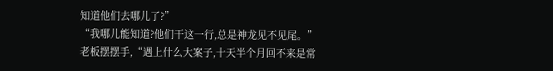知道他们去哪儿了?”
“我哪儿能知道?他们干这一行,总是神龙见不见尾。”
老板摆摆手,“遇上什么大案子,十天半个月回不来是常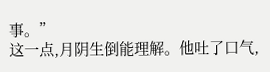事。”
这一点,月阴生倒能理解。他吐了口气,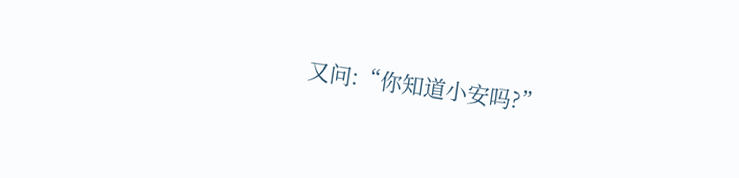又问:“你知道小安吗?”